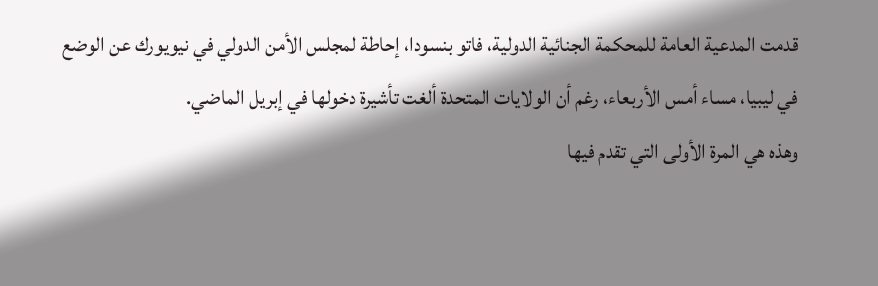قدمت المدعية العامة للمحكمة الجنائية الدولية، فاتو بنسودا، إحاطة لمجلس الأمن الدولي في نيويورك عن الوضع في ليبيا، مساء أمس الأربعاء، رغم أن الولايات المتحدة ألغت تأشيرة دخولها في إبريل الماضي.
وهذه هي المرة الأولى التي تقدم فيها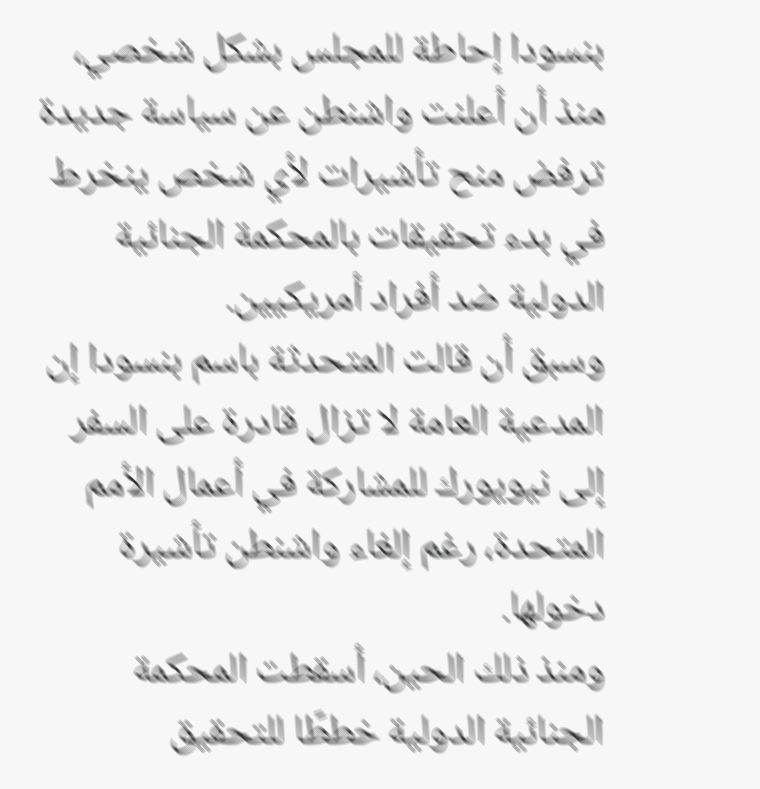بنسودا إحاطة للمجلس بشكل شخصي، منذ أن أعلنت واشنطن عن سياسة جديدة ترفض منح تأشيرات لأي شخص ينخرط في بدء تحقيقات بالمحكمة الجنائية الدولية ضد أفراد أمريكيين.
وسبق أن قالت المتحدثة باسم بنسودا إن المدعية العامة لا تزال قادرة على السفر إلى نيويورك للمشاركة في أعمال الأمم المتحدة، رغم إلغاء واشنطن تأشيرة دخولها.
ومنذ ذلك الحين، أسقطت المحكمة الجنائية الدولية خططًا للتحقيق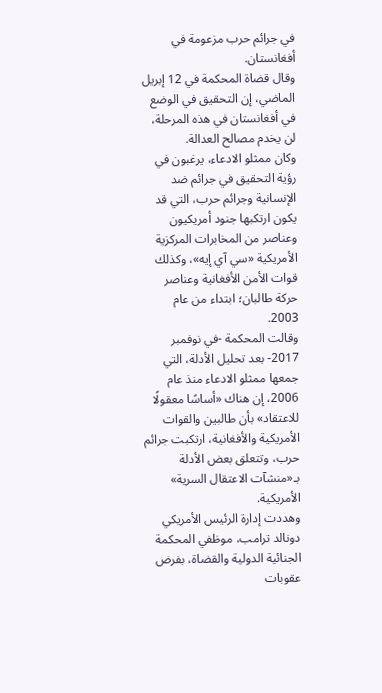في جرائم حرب مزعومة في أفغانستان.
وقال قضاة المحكمة في 12 إبريل الماضي، إن التحقيق في الوضع في أفغانستان في هذه المرحلة، لن يخدم مصالح العدالة.
وكان ممثلو الادعاء، يرغبون في رؤية التحقيق في جرائم ضد الإنسانية وجرائم حرب، التي قد يكون ارتكبها جنود أمريكيون وعناصر من المخابرات المركزية الأمريكية «سي آي إيه»، وكذلك قوات الأمن الأفغانية وعناصر حركة طالبان؛ ابتداء من عام 2003.
وقالت المحكمة -في نوفمبر 2017- بعد تحليل الأدلة، التي جمعها ممثلو الادعاء منذ عام 2006، إن هناك «أساسًا معقولًا للاعتقاد» بأن طالبين والقوات الأمريكية والأفغانية، ارتكبت جرائم حرب، وتتعلق بعض الأدلة بـ«منشآت الاعتقال السرية» الأمريكية.
وهددت إدارة الرئيس الأمريكي دونالد ترامب، موظفي المحكمة الجنائية الدولية والقضاة، بفرض عقوبات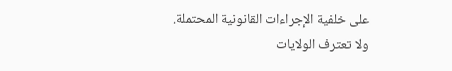على خلفية الإجراءات القانونية المحتملة.
ولا تعترف الولايات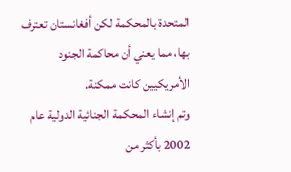المتحدة بالمحكمة لكن أفغانستان تعترف بها، مما يعني أن محاكمة الجنود الأمريكيين كانت ممكنة.
وتم إنشاء المحكمة الجنائية الدولية عام 2002 بأكثر من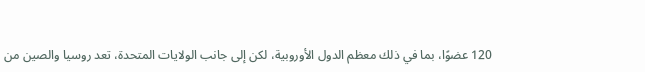120 عضوًا، بما في ذلك معظم الدول الأوروبية، لكن إلى جانب الولايات المتحدة، تعد روسيا والصين من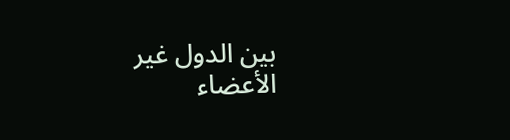بين الدول غير الأعضاء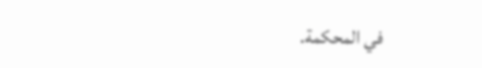في المحكمة.